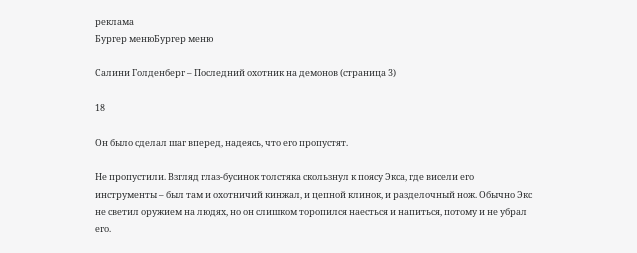реклама
Бургер менюБургер меню

Салини Голденберг – Последний охотник на демонов (страница 3)

18

Он было сделал шаг вперед, надеясь, что его пропустят.

Не пропустили. Взгляд глаз-бусинок толстяка скользнул к поясу Экса, где висели его инструменты – был там и охотничий кинжал, и цепной клинок, и разделочный нож. Обычно Экс не светил оружием на людях, но он слишком торопился наесться и напиться, потому и не убрал его.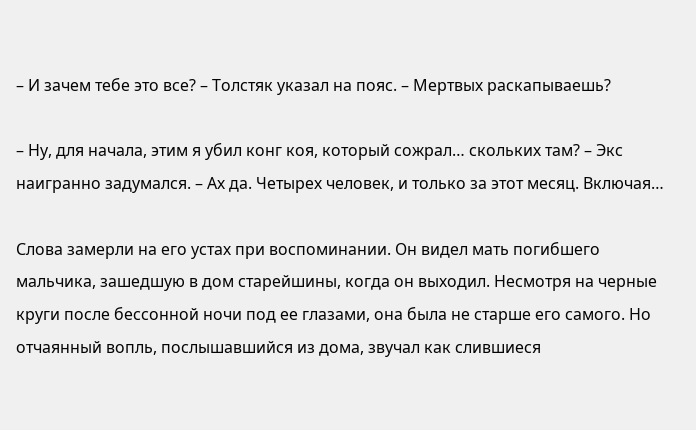– И зачем тебе это все? – Толстяк указал на пояс. – Мертвых раскапываешь?

– Ну, для начала, этим я убил конг коя, который сожрал… скольких там? – Экс наигранно задумался. – Ах да. Четырех человек, и только за этот месяц. Включая…

Слова замерли на его устах при воспоминании. Он видел мать погибшего мальчика, зашедшую в дом старейшины, когда он выходил. Несмотря на черные круги после бессонной ночи под ее глазами, она была не старше его самого. Но отчаянный вопль, послышавшийся из дома, звучал как слившиеся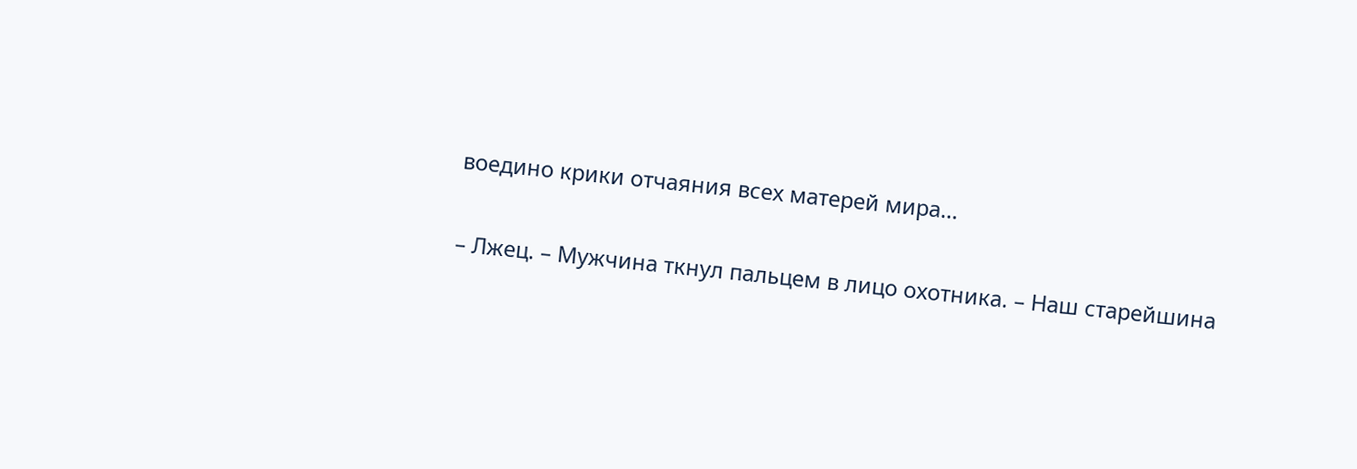воедино крики отчаяния всех матерей мира…

– Лжец. – Мужчина ткнул пальцем в лицо охотника. – Наш старейшина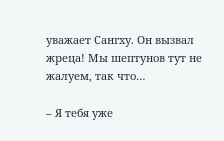уважает Сангху. Он вызвал жреца! Мы шептунов тут не жалуем, так что…

– Я тебя уже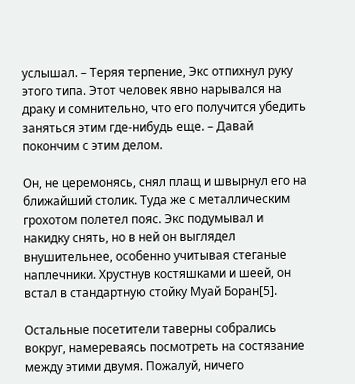услышал. – Теряя терпение, Экс отпихнул руку этого типа. Этот человек явно нарывался на драку и сомнительно, что его получится убедить заняться этим где-нибудь еще. – Давай покончим с этим делом.

Он, не церемонясь, снял плащ и швырнул его на ближайший столик. Туда же с металлическим грохотом полетел пояс. Экс подумывал и накидку снять, но в ней он выглядел внушительнее, особенно учитывая стеганые наплечники. Хрустнув костяшками и шеей, он встал в стандартную стойку Муай Боран[5].

Остальные посетители таверны собрались вокруг, намереваясь посмотреть на состязание между этими двумя. Пожалуй, ничего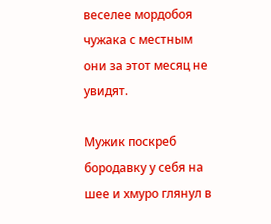веселее мордобоя чужака с местным они за этот месяц не увидят.

Мужик поскреб бородавку у себя на шее и хмуро глянул в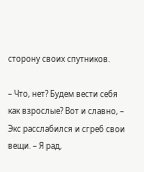сторону своих спутников.

– Что, нет? Будем вести себя как взрослые? Вот и славно, – Экс расслабился и сгреб свои вещи. – Я рад,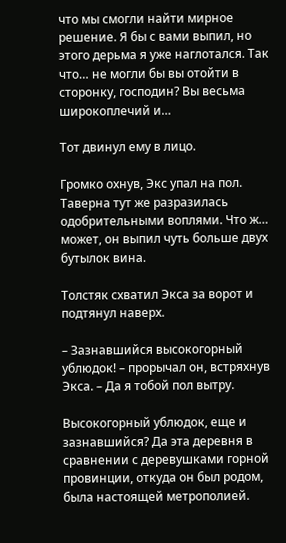что мы смогли найти мирное решение. Я бы с вами выпил, но этого дерьма я уже наглотался. Так что… не могли бы вы отойти в сторонку, господин? Вы весьма широкоплечий и…

Тот двинул ему в лицо.

Громко охнув, Экс упал на пол. Таверна тут же разразилась одобрительными воплями. Что ж… может, он выпил чуть больше двух бутылок вина.

Толстяк схватил Экса за ворот и подтянул наверх.

– Зазнавшийся высокогорный ублюдок! – прорычал он, встряхнув Экса. – Да я тобой пол вытру.

Высокогорный ублюдок, еще и зазнавшийся? Да эта деревня в сравнении с деревушками горной провинции, откуда он был родом, была настоящей метрополией.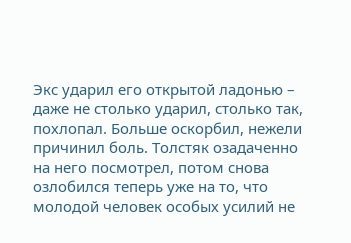Экс ударил его открытой ладонью – даже не столько ударил, столько так, похлопал. Больше оскорбил, нежели причинил боль. Толстяк озадаченно на него посмотрел, потом снова озлобился теперь уже на то, что молодой человек особых усилий не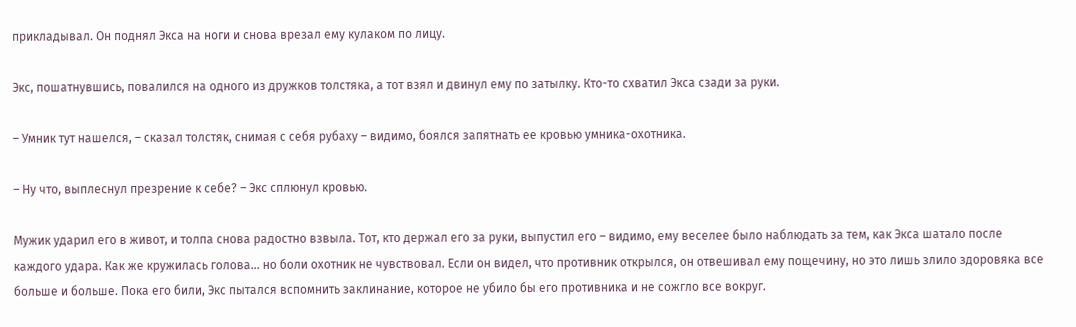прикладывал. Он поднял Экса на ноги и снова врезал ему кулаком по лицу.

Экс, пошатнувшись, повалился на одного из дружков толстяка, а тот взял и двинул ему по затылку. Кто-то схватил Экса сзади за руки.

– Умник тут нашелся, – сказал толстяк, снимая с себя рубаху – видимо, боялся запятнать ее кровью умника-охотника.

– Ну что, выплеснул презрение к себе? – Экс сплюнул кровью.

Мужик ударил его в живот, и толпа снова радостно взвыла. Тот, кто держал его за руки, выпустил его – видимо, ему веселее было наблюдать за тем, как Экса шатало после каждого удара. Как же кружилась голова… но боли охотник не чувствовал. Если он видел, что противник открылся, он отвешивал ему пощечину, но это лишь злило здоровяка все больше и больше. Пока его били, Экс пытался вспомнить заклинание, которое не убило бы его противника и не сожгло все вокруг.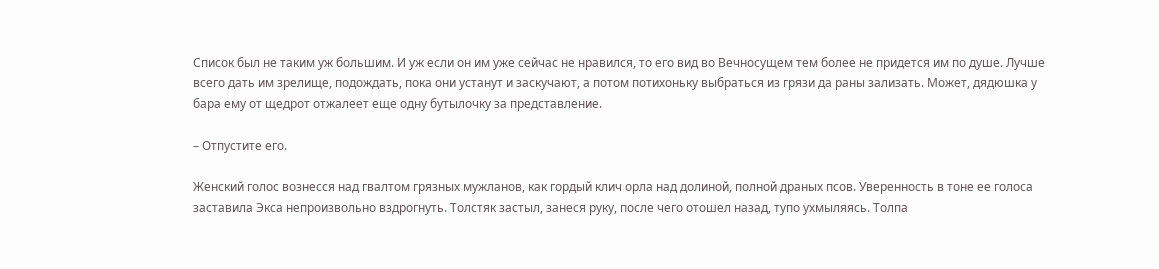Список был не таким уж большим. И уж если он им уже сейчас не нравился, то его вид во Вечносущем тем более не придется им по душе. Лучше всего дать им зрелище, подождать, пока они устанут и заскучают, а потом потихоньку выбраться из грязи да раны зализать. Может, дядюшка у бара ему от щедрот отжалеет еще одну бутылочку за представление.

– Отпустите его.

Женский голос вознесся над гвалтом грязных мужланов, как гордый клич орла над долиной, полной драных псов. Уверенность в тоне ее голоса заставила Экса непроизвольно вздрогнуть. Толстяк застыл, занеся руку, после чего отошел назад, тупо ухмыляясь. Толпа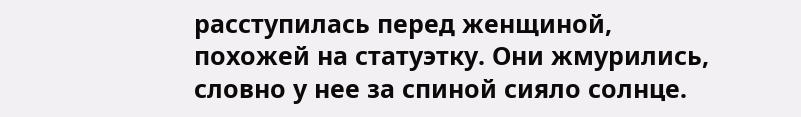расступилась перед женщиной, похожей на статуэтку. Они жмурились, словно у нее за спиной сияло солнце.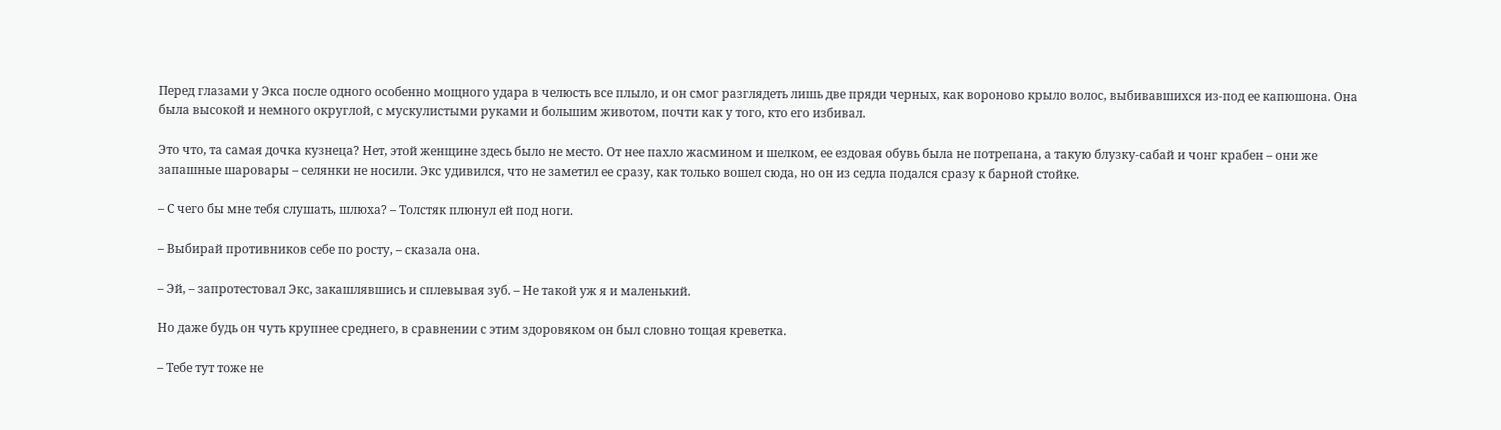Перед глазами у Экса после одного особенно мощного удара в челюсть все плыло, и он смог разглядеть лишь две пряди черных, как вороново крыло волос, выбивавшихся из-под ее капюшона. Она была высокой и немного округлой, с мускулистыми руками и большим животом, почти как у того, кто его избивал.

Это что, та самая дочка кузнеца? Нет, этой женщине здесь было не место. От нее пахло жасмином и шелком, ее ездовая обувь была не потрепана, а такую блузку-сабай и чонг крабен – они же запашные шаровары – селянки не носили. Экс удивился, что не заметил ее сразу, как только вошел сюда, но он из седла подался сразу к барной стойке.

– С чего бы мне тебя слушать, шлюха? – Толстяк плюнул ей под ноги.

– Выбирай противников себе по росту, – сказала она.

– Эй, – запротестовал Экс, закашлявшись и сплевывая зуб. – Не такой уж я и маленький.

Но даже будь он чуть крупнее среднего, в сравнении с этим здоровяком он был словно тощая креветка.

– Тебе тут тоже не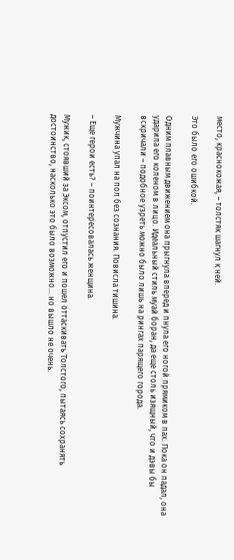место, краснокожая, – толстяк шагнул к ней.

Это было его ошибкой.

Одним плавным движением она прыгнула вперед и пнула его ногой прямиком в пах. Пока он падал, она ударила его коленом в лицо. Идеальный стиль муай боран, да еще столь изящный, что и дэвы бы вскричали – подобное узреть можно было лишь на рингах парящего города.

Мужчина упал на пол без сознания. Повисла тишина.

– Еще герои есть? – поинтересовалась женщина.

Мужик, стоявший за Эксом, отпустил его и пошел оттаскивать Толстого, пытаясь сохранять достоинство, насколько это было возможно… но вышло не очень.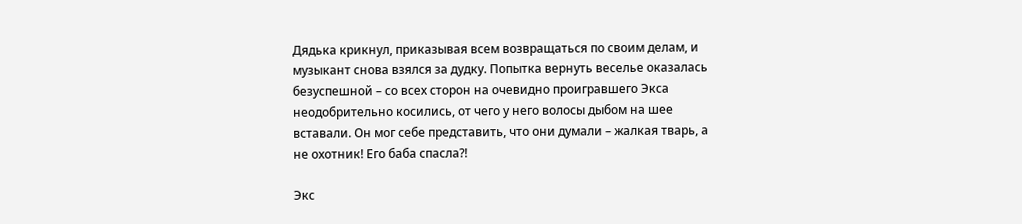Дядька крикнул, приказывая всем возвращаться по своим делам, и музыкант снова взялся за дудку. Попытка вернуть веселье оказалась безуспешной – со всех сторон на очевидно проигравшего Экса неодобрительно косились, от чего у него волосы дыбом на шее вставали. Он мог себе представить, что они думали – жалкая тварь, а не охотник! Его баба спасла?!

Экс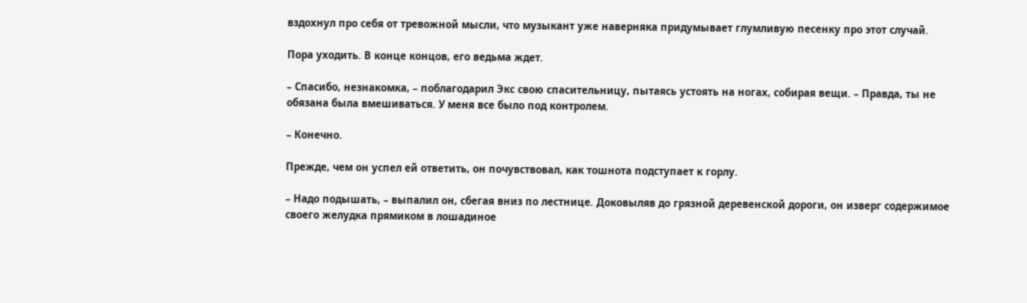вздохнул про себя от тревожной мысли, что музыкант уже наверняка придумывает глумливую песенку про этот случай.

Пора уходить. В конце концов, его ведьма ждет.

– Спасибо, незнакомка, – поблагодарил Экс свою спасительницу, пытаясь устоять на ногах, собирая вещи. – Правда, ты не обязана была вмешиваться. У меня все было под контролем.

– Конечно.

Прежде, чем он успел ей ответить, он почувствовал, как тошнота подступает к горлу.

– Надо подышать, – выпалил он, сбегая вниз по лестнице. Доковыляв до грязной деревенской дороги, он изверг содержимое своего желудка прямиком в лошадиное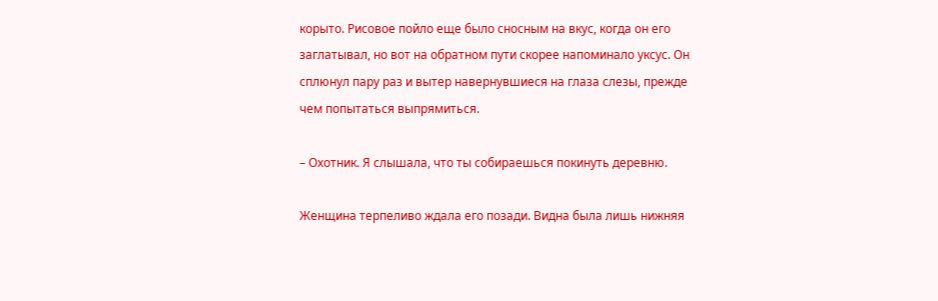корыто. Рисовое пойло еще было сносным на вкус, когда он его заглатывал, но вот на обратном пути скорее напоминало уксус. Он сплюнул пару раз и вытер навернувшиеся на глаза слезы, прежде чем попытаться выпрямиться.

– Охотник. Я слышала, что ты собираешься покинуть деревню.

Женщина терпеливо ждала его позади. Видна была лишь нижняя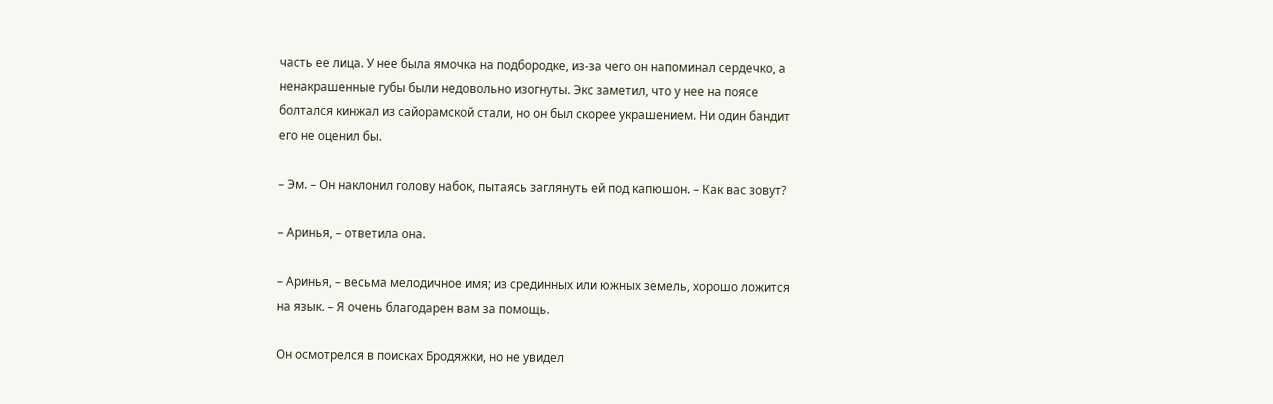часть ее лица. У нее была ямочка на подбородке, из-за чего он напоминал сердечко, а ненакрашенные губы были недовольно изогнуты. Экс заметил, что у нее на поясе болтался кинжал из сайорамской стали, но он был скорее украшением. Ни один бандит его не оценил бы.

– Эм. – Он наклонил голову набок, пытаясь заглянуть ей под капюшон. – Как вас зовут?

– Аринья, – ответила она.

– Аринья, – весьма мелодичное имя; из срединных или южных земель, хорошо ложится на язык. – Я очень благодарен вам за помощь.

Он осмотрелся в поисках Бродяжки, но не увидел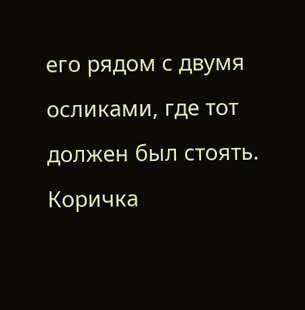его рядом с двумя осликами, где тот должен был стоять. Коричка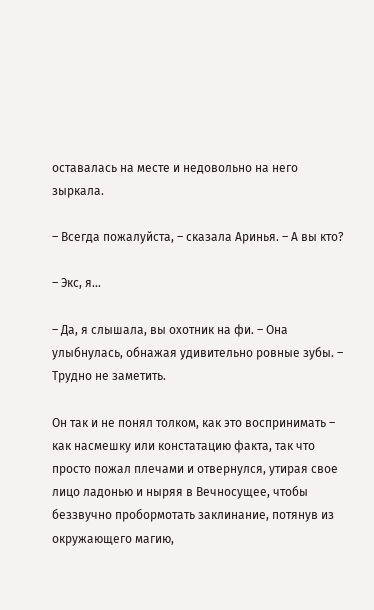оставалась на месте и недовольно на него зыркала.

– Всегда пожалуйста, – сказала Аринья. – А вы кто?

– Экс, я…

– Да, я слышала, вы охотник на фи. – Она улыбнулась, обнажая удивительно ровные зубы. – Трудно не заметить.

Он так и не понял толком, как это воспринимать – как насмешку или констатацию факта, так что просто пожал плечами и отвернулся, утирая свое лицо ладонью и ныряя в Вечносущее, чтобы беззвучно пробормотать заклинание, потянув из окружающего магию,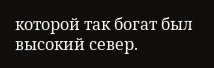которой так богат был высокий север.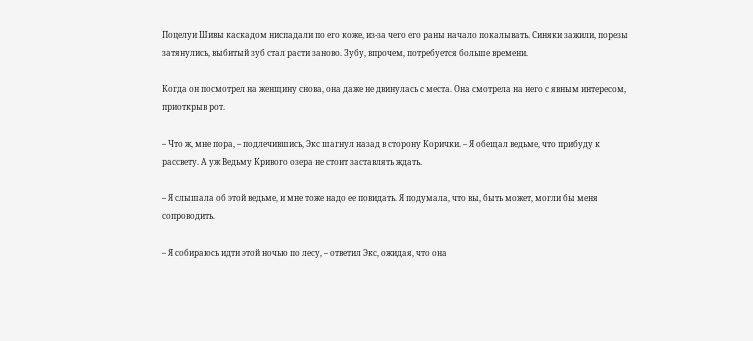Поцелуи Шивы каскадом ниспадали по его коже, из-за чего его раны начало покалывать. Синяки зажили, порезы затянулись, выбитый зуб стал расти заново. Зубу, впрочем, потребуется больше времени.

Когда он посмотрел на женщину снова, она даже не двинулась с места. Она смотрела на него с явным интересом, приоткрыв рот.

– Что ж, мне пора, – подлечившись, Экс шагнул назад в сторону Корички. – Я обещал ведьме, что прибуду к рассвету. А уж Ведьму Кривого озера не стоит заставлять ждать.

– Я слышала об этой ведьме, и мне тоже надо ее повидать. Я подумала, что вы, быть может, могли бы меня сопроводить.

– Я собираюсь идти этой ночью по лесу, – ответил Экс, ожидая, что она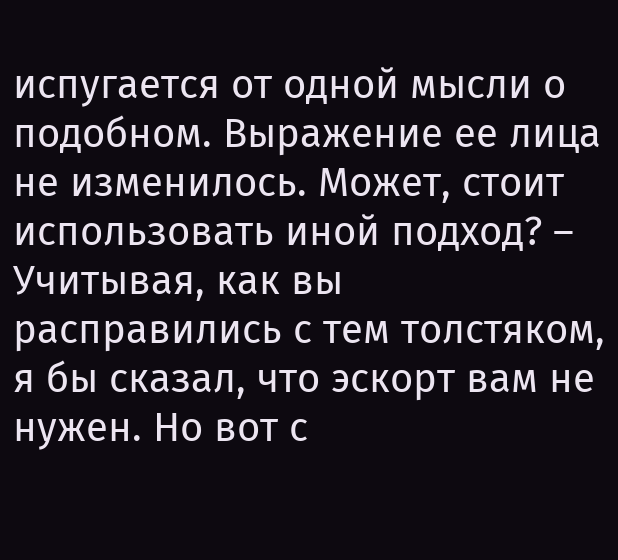испугается от одной мысли о подобном. Выражение ее лица не изменилось. Может, стоит использовать иной подход? – Учитывая, как вы расправились с тем толстяком, я бы сказал, что эскорт вам не нужен. Но вот с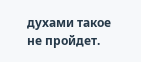духами такое не пройдет.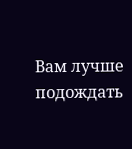Вам лучше подождать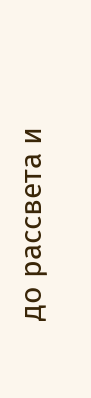до рассвета и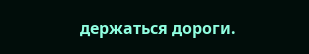держаться дороги.